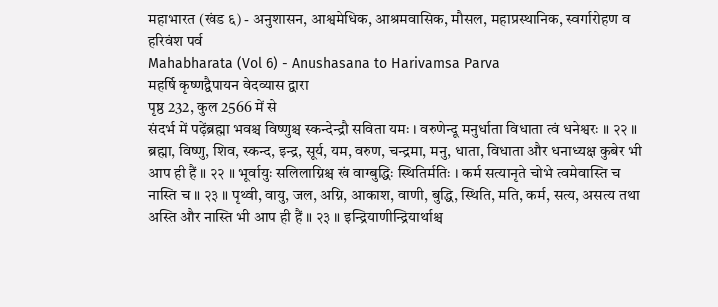महाभारत (खंड ६) - अनुशासन, आश्वमेधिक, आश्रमवासिक, मौसल, महाप्रस्थानिक, स्वर्गारोहण व हरिवंश पर्व
Mahabharata (Vol 6) - Anushasana to Harivamsa Parva
महर्षि कृष्णद्वैपायन वेदव्यास द्वारा
पृष्ठ 232, कुल 2566 में से
संदर्भ में पढ़ेंब्रह्मा भवश्च विष्णुश्च स्कन्देन्द्रौ सविता यमः । वरुणेन्दू मनुर्धाता विधाता त्वं धनेश्वरः ॥ २२ ॥ ब्रह्मा, विष्णु, शिव, स्कन्द, इन्द्र, सूर्य, यम, वरुण, चन्द्रमा, मनु, धाता, विधाता और धनाध्यक्ष कुबेर भी आप ही हैं ॥ २२ ॥ भूर्वायुः सलिलाग्निश्च खं वाग्बुद्धिः स्थितिर्मतिः । कर्म सत्यानृते चोभे त्वमेवास्ति च नास्ति च ॥ २३ ॥ पृथ्वी, वायु, जल, अग्नि, आकाश, वाणी, बुद्धि, स्थिति, मति, कर्म, सत्य, असत्य तथा अस्ति और नास्ति भी आप ही हैं ॥ २३ ॥ इन्द्रियाणीन्द्रियार्थाश्च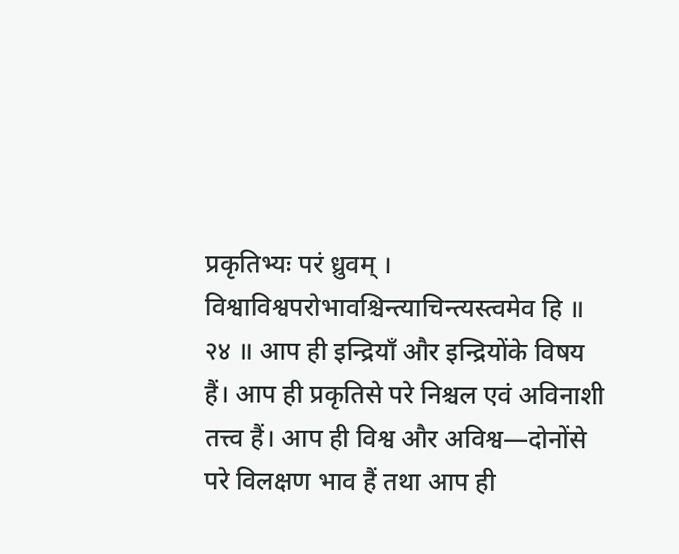प्रकृतिभ्यः परं ध्रुवम् । विश्वाविश्वपरोभावश्चिन्त्याचिन्त्यस्त्वमेव हि ॥ २४ ॥ आप ही इन्द्रियाँ और इन्द्रियोंके विषय हैं। आप ही प्रकृतिसे परे निश्चल एवं अविनाशी तत्त्व हैं। आप ही विश्व और अविश्व—दोनोंसे परे विलक्षण भाव हैं तथा आप ही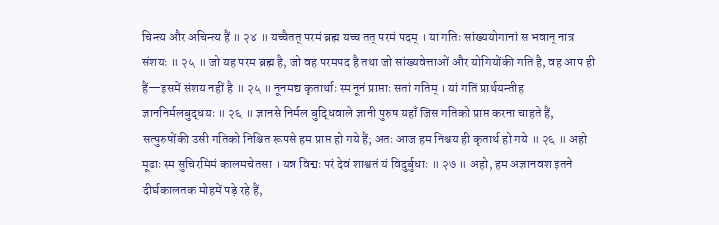चिन्त्य और अचिन्त्य हैं ॥ २४ ॥ यच्चैतत् परमं ब्रह्म यच्च तत् परमं पदम् । या गतिः सांख्ययोगानां स भवान् नात्र संशयः ॥ २५ ॥ जो यह परम ब्रह्म है, जो वह परमपद है तथा जो सांख्यवेत्ताओं और योगियोंकी गति है, वह आप ही हैं—इसमें संशय नहीं है ॥ २५ ॥ नूनमद्य कृतार्थाः स्म नूनं प्राप्ताः सतां गतिम् । यां गतिं प्रार्थयन्तीह ज्ञाननिर्मलबुद्धयः ॥ २६ ॥ ज्ञानसे निर्मल बुद्धिवाले ज्ञानी पुरुष यहाँ जिस गतिको प्राप्त करना चाहते हैं, सत्पुरुषोंकी उसी गतिको निश्चित रूपसे हम प्राप्त हो गये हैं; अतः आज हम निश्चय ही कृतार्थ हो गये ॥ २६ ॥ अहो मूढाः स्म सुचिरमिमं कालमचेतसा । यन्न विद्मः परं देवं शाश्वतं यं विदुर्बुधाः ॥ २७ ॥ अहो, हम अज्ञानवश इतने दीर्घकालतक मोहमें पड़े रहे हैं,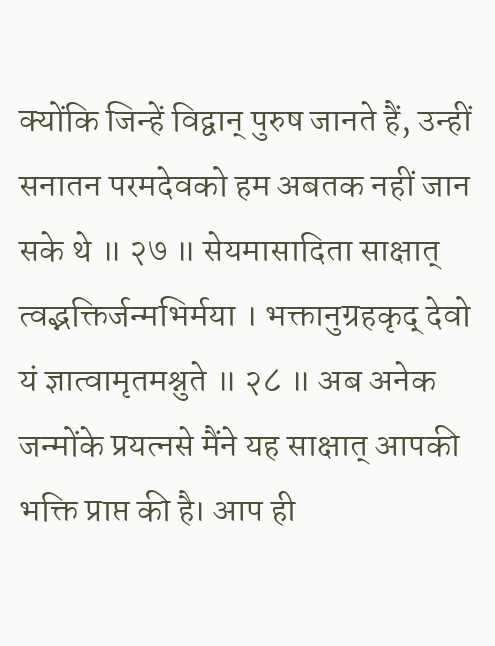क्योंकि जिन्हें विद्वान् पुरुष जानते हैं, उन्हीं सनातन परमदेवको हम अबतक नहीं जान सके थे ॥ २७ ॥ सेयमासादिता साक्षात् त्वद्भक्तिर्जन्मभिर्मया । भक्तानुग्रहकृद् देवो यं ज्ञात्वामृतमश्नुते ॥ २८ ॥ अब अनेक जन्मोंके प्रयत्नसे मैंने यह साक्षात् आपकी भक्ति प्राप्त की है। आप ही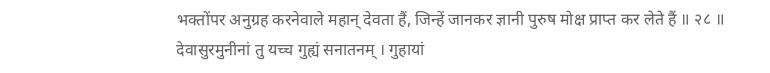भक्तोंपर अनुग्रह करनेवाले महान् देवता हैं, जिन्हें जानकर ज्ञानी पुरुष मोक्ष प्राप्त कर लेते हैं ॥ २८ ॥ देवासुरमुनीनां तु यच्च गुह्यं सनातनम् । गुहायां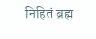निहितं ब्रह्म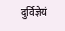दुर्विज्ञेयं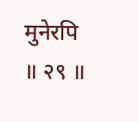मुनेरपि ॥ २९ ॥